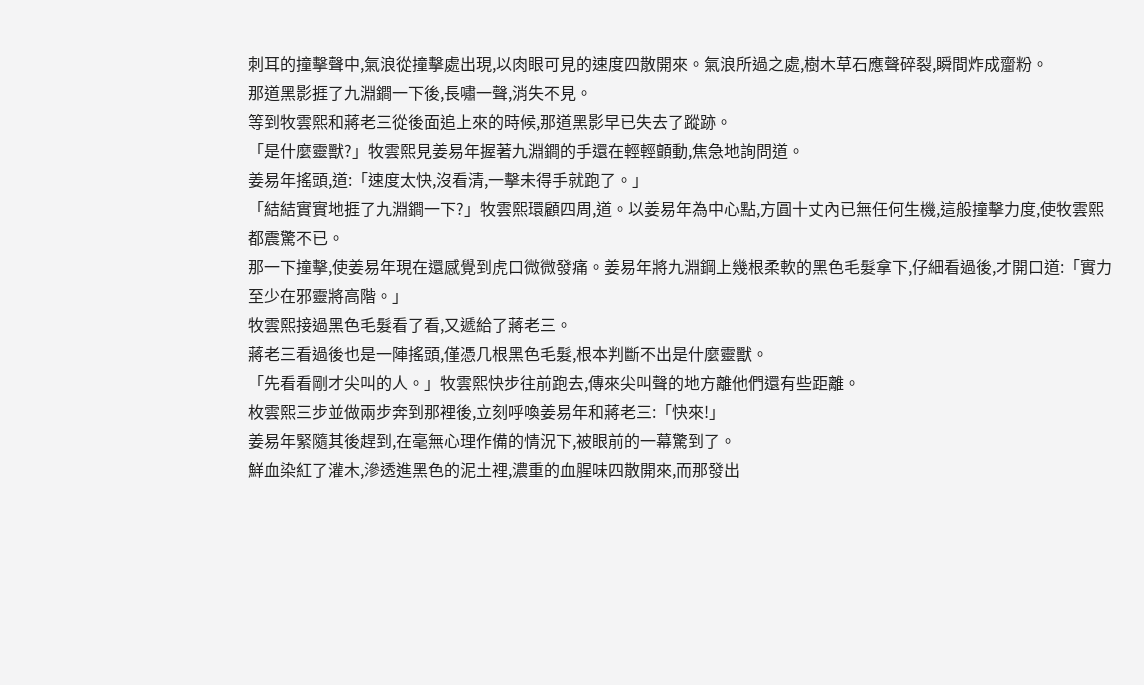刺耳的撞擊聲中,氣浪從撞擊處出現,以肉眼可見的速度四散開來。氣浪所過之處,樹木草石應聲碎裂,瞬間炸成齏粉。
那道黑影捱了九淵鐧一下後,長嘯一聲,消失不見。
等到牧雲熙和蔣老三從後面追上來的時候,那道黑影早已失去了蹤跡。
「是什麼靈獸?」牧雲熙見姜易年握著九淵鐧的手還在輕輕顫動,焦急地詢問道。
姜易年搖頭,道:「速度太快,沒看清,一擊未得手就跑了。」
「結結實實地捱了九淵鐧一下?」牧雲熙環顧四周,道。以姜易年為中心點,方圓十丈內已無任何生機,這般撞擊力度,使牧雲熙都震驚不已。
那一下撞擊,使姜易年現在還感覺到虎口微微發痛。姜易年將九淵鋼上幾根柔軟的黑色毛髮拿下,仔細看過後,才開口道:「實力至少在邪靈將高階。」
牧雲熙接過黑色毛髮看了看,又遞給了蔣老三。
蔣老三看過後也是一陣搖頭,僅憑几根黑色毛髮,根本判斷不出是什麼靈獸。
「先看看剛才尖叫的人。」牧雲熙快步往前跑去,傳來尖叫聲的地方離他們還有些距離。
枚雲熙三步並做兩步奔到那裡後,立刻呼喚姜易年和蔣老三:「快來!」
姜易年緊隨其後趕到,在毫無心理作備的情況下,被眼前的一幕驚到了。
鮮血染紅了灌木,滲透進黑色的泥土裡,濃重的血腥味四散開來,而那發出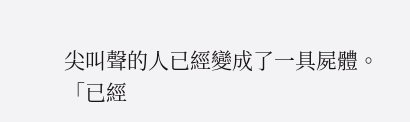尖叫聲的人已經變成了一具屍體。
「已經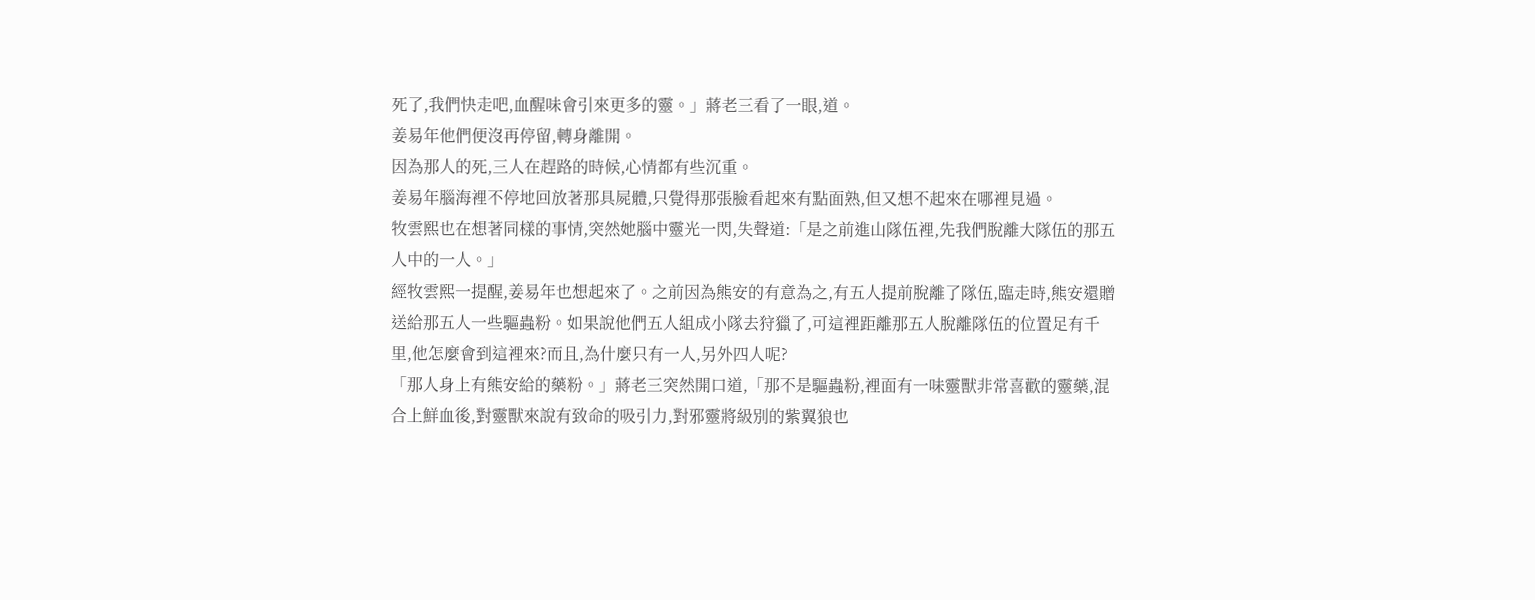死了,我們快走吧,血醒味會引來更多的靈。」蔣老三看了一眼,道。
姜易年他們便沒再停留,轉身離開。
因為那人的死,三人在趕路的時候,心情都有些沉重。
姜易年腦海裡不停地回放著那具屍體,只覺得那張臉看起來有點面熟,但又想不起來在哪裡見過。
牧雲熙也在想著同樣的事情,突然她腦中靈光一閃,失聲道:「是之前進山隊伍裡,先我們脫離大隊伍的那五人中的一人。」
經牧雲熙一提醒,姜易年也想起來了。之前因為熊安的有意為之,有五人提前脫離了隊伍,臨走時,熊安還贈送給那五人一些驅蟲粉。如果說他們五人組成小隊去狩獵了,可這裡距離那五人脫離隊伍的位置足有千里,他怎麼會到這裡來?而且,為什麼只有一人,另外四人呢?
「那人身上有熊安給的藥粉。」蔣老三突然開口道,「那不是驅蟲粉,裡面有一味靈獸非常喜歡的靈藥,混合上鮮血後,對靈獸來說有致命的吸引力,對邪靈將級別的紫翼狼也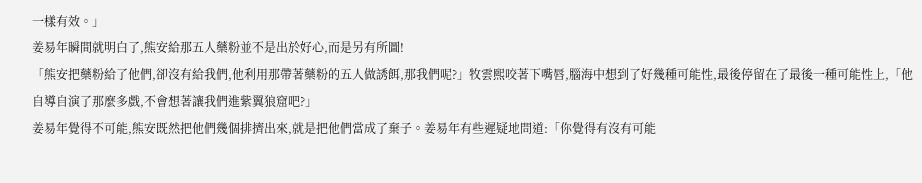一樣有效。」
姜易年瞬間就明白了,熊安給那五人藥粉並不是出於好心,而是另有所圖!
「熊安把藥粉給了他們,卻沒有給我們,他利用那帶著藥粉的五人做誘餌,那我們呢?」牧雲熙咬著下嘴唇,腦海中想到了好幾種可能性,最後停留在了最後一種可能性上,「他自導自演了那麼多戲,不會想著讓我們進紫翼狼窟吧?」
姜易年覺得不可能,熊安既然把他們幾個排擠出來,就是把他們當成了棄子。姜易年有些遲疑地問道:「你覺得有沒有可能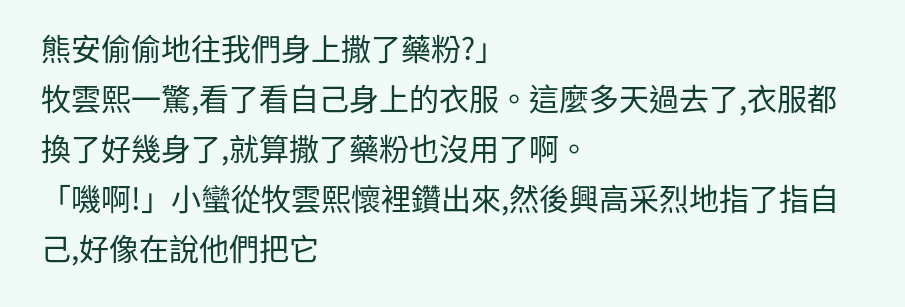熊安偷偷地往我們身上撒了藥粉?」
牧雲熙一驚,看了看自己身上的衣服。這麼多天過去了,衣服都換了好幾身了,就算撒了藥粉也沒用了啊。
「嘰啊!」小蠻從牧雲熙懷裡鑽出來,然後興高采烈地指了指自己,好像在說他們把它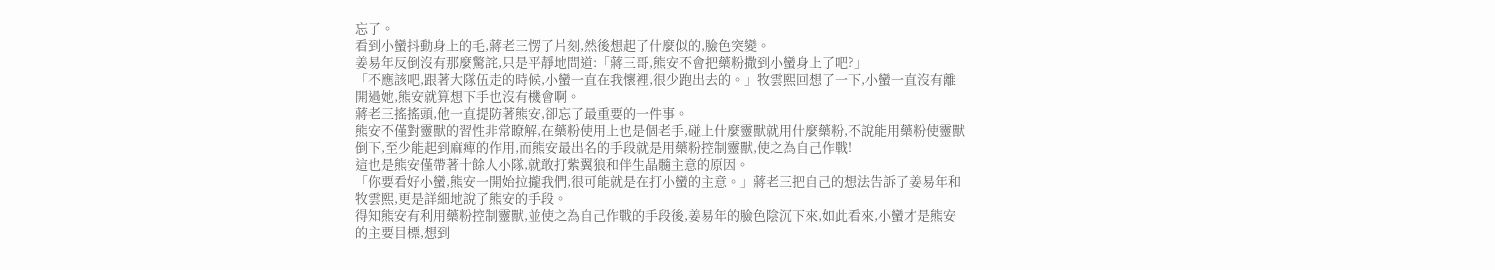忘了。
看到小蠻抖動身上的毛,蔣老三愣了片刻,然後想起了什麼似的,臉色突變。
姜易年反倒沒有那麼驚詫,只是平靜地問道:「蔣三哥,熊安不會把藥粉撒到小蠻身上了吧?」
「不應該吧,跟著大隊伍走的時候,小蠻一直在我懷裡,很少跑出去的。」牧雲熙回想了一下,小蠻一直沒有離開過她,熊安就算想下手也沒有機會啊。
蔣老三搖搖頭,他一直提防著熊安,卻忘了最重要的一件事。
熊安不僅對靈獸的習性非常瞭解,在藥粉使用上也是個老手,碰上什麼靈獸就用什麼藥粉,不說能用藥粉使靈獸倒下,至少能起到麻痺的作用,而熊安最出名的手段就是用藥粉控制靈獸,使之為自己作戰!
這也是熊安僅帶著十餘人小隊,就敢打紫翼狼和伴生晶髓主意的原因。
「你要看好小蠻,熊安一開始拉攏我們,很可能就是在打小蠻的主意。」蔣老三把自己的想法告訴了姜易年和牧雲熙,更是詳細地說了熊安的手段。
得知熊安有利用藥粉控制靈獸,並使之為自己作戰的手段後,姜易年的臉色陰沉下來,如此看來,小蠻才是熊安的主要目標,想到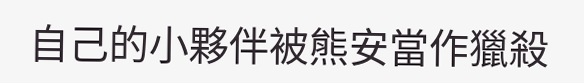自己的小夥伴被熊安當作獵殺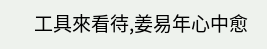工具來看待,姜易年心中愈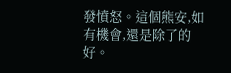發憤怒。這個熊安,如有機會,還是除了的好。